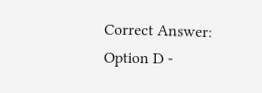Correct Answer:
Option D -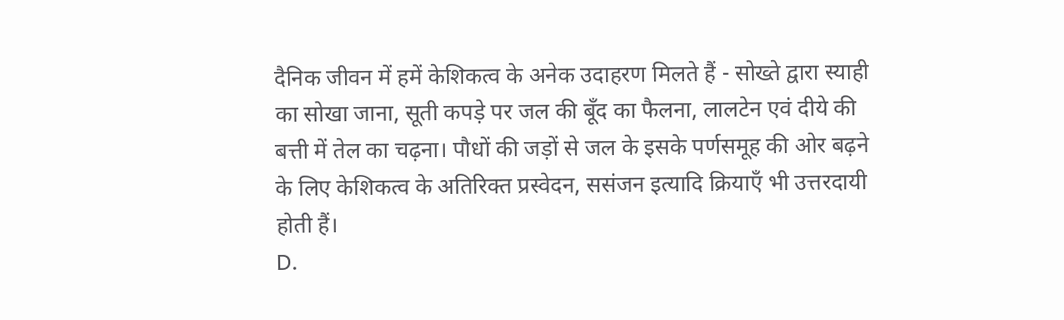दैनिक जीवन में हमें केशिकत्व के अनेक उदाहरण मिलते हैं - सोख्ते द्वारा स्याही का सोखा जाना, सूती कपड़े पर जल की बूँद का फैलना, लालटेन एवं दीये की बत्ती में तेल का चढ़ना। पौधों की जड़ों से जल के इसके पर्णसमूह की ओर बढ़ने के लिए केशिकत्व के अतिरिक्त प्रस्वेदन, ससंजन इत्यादि क्रियाएँ भी उत्तरदायी होती हैं।
D.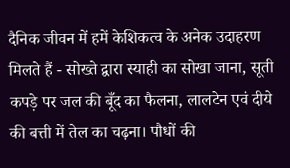दैनिक जीवन में हमें केशिकत्व के अनेक उदाहरण मिलते हैं - सोख्ते द्वारा स्याही का सोखा जाना, सूती कपड़े पर जल की बूँद का फैलना, लालटेन एवं दीये की बत्ती में तेल का चढ़ना। पौधों की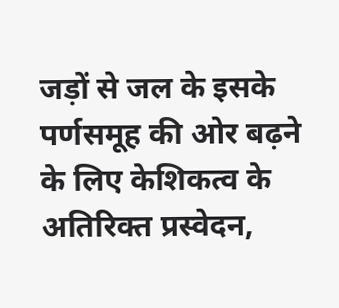जड़ों से जल के इसके पर्णसमूह की ओर बढ़ने के लिए केशिकत्व के अतिरिक्त प्रस्वेदन,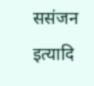ससंजन इत्यादि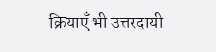क्रियाएँ भी उत्तरदायी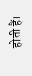होती हैं।